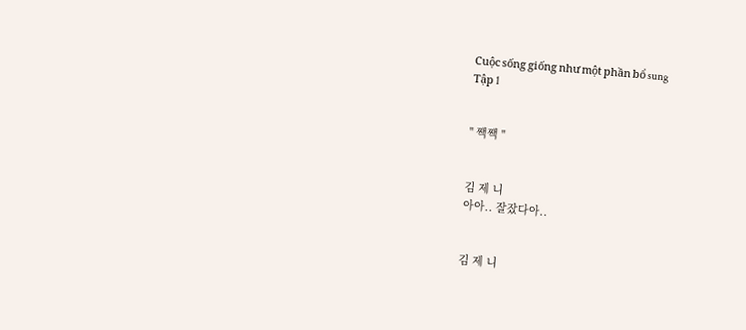Cuộc sống giống như một phần bổ sung
Tập 1


" 짹짹 "


김 제 니
아아.. 잘잤다아..


김 제 니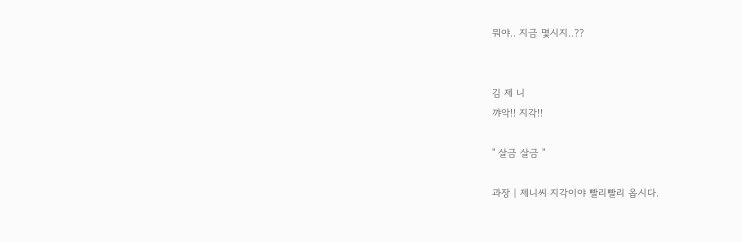뭐야.. 지금 몇시지..??


김 제 니
꺄악!! 지각!!

" 살금 살금 "

과장 | 제니씨 지각이야 빨리빨리 옵시다.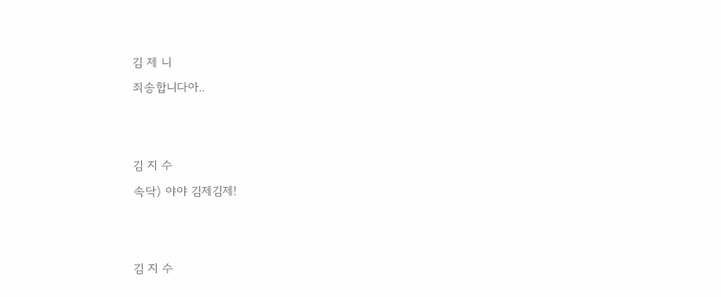김 제 니
죄송합니다아..


김 지 수
속닥) 야야 김제김제!


김 지 수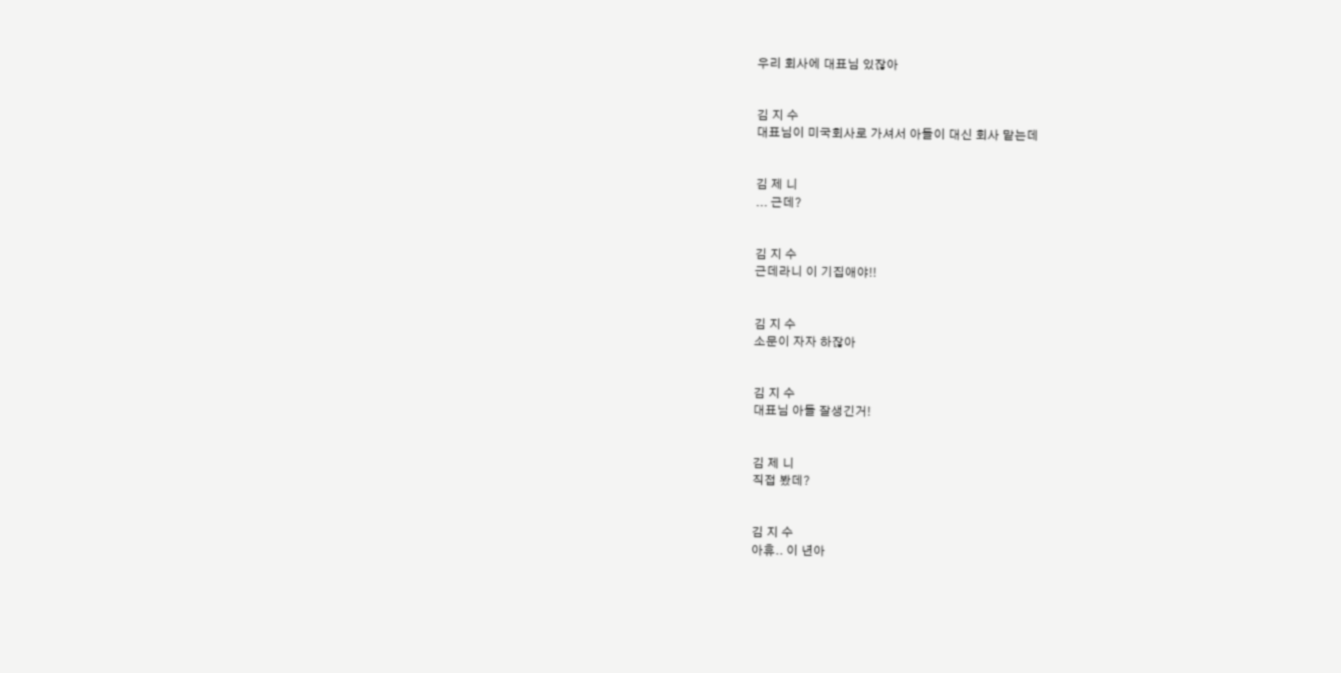우리 회사에 대표님 있잖아


김 지 수
대표님이 미국회사로 가셔서 아들이 대신 회사 맡는데


김 제 니
... 근데?


김 지 수
근데라니 이 기집애야!!


김 지 수
소문이 자자 하잖아


김 지 수
대표님 아들 잘생긴거!


김 제 니
직접 봤데?


김 지 수
아휴.. 이 년아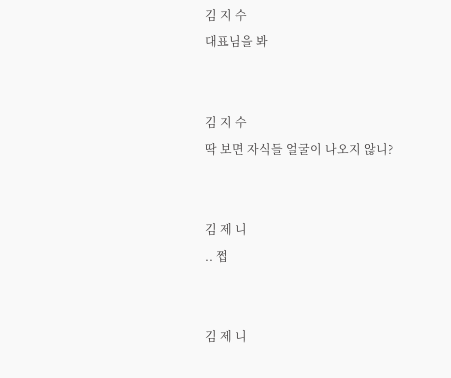김 지 수
대표님을 봐


김 지 수
딱 보면 자식들 얼굴이 나오지 않니?


김 제 니
.. 쩝


김 제 니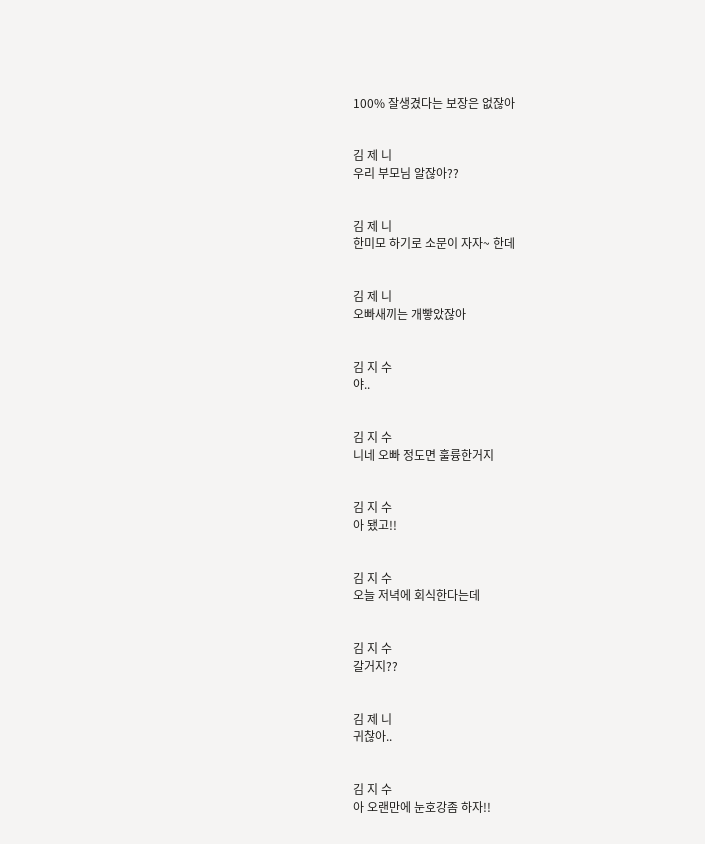100% 잘생겼다는 보장은 없잖아


김 제 니
우리 부모님 알잖아??


김 제 니
한미모 하기로 소문이 자자~ 한데


김 제 니
오빠새끼는 개빻았잖아


김 지 수
야..


김 지 수
니네 오빠 정도면 훌륭한거지


김 지 수
아 됐고!!


김 지 수
오늘 저녁에 회식한다는데


김 지 수
갈거지??


김 제 니
귀찮아..


김 지 수
아 오랜만에 눈호강좀 하자!!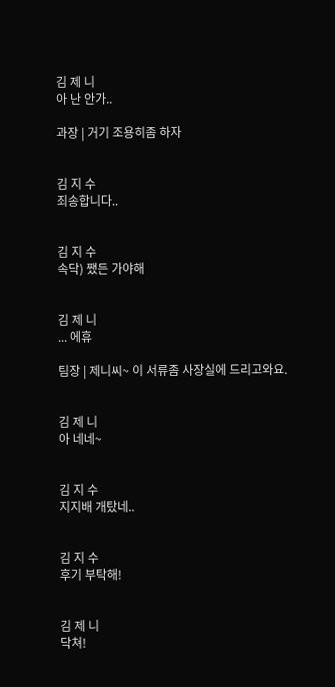김 제 니
아 난 안가..

과장 | 거기 조용히좀 하자


김 지 수
죄송합니다..


김 지 수
속닥) 쨌든 가야해


김 제 니
... 에휴

팀장 | 제니씨~ 이 서류좀 사장실에 드리고와요.


김 제 니
아 네네~


김 지 수
지지배 개탔네..


김 지 수
후기 부탁해!


김 제 니
닥쳐!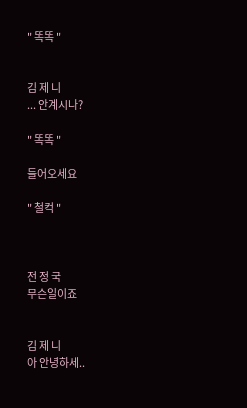" 똑똑 "


김 제 니
... 안계시나?

" 똑똑 "

들어오세요

" 철컥 "



전 정 국
무슨일이죠


김 제 니
아 안녕하세..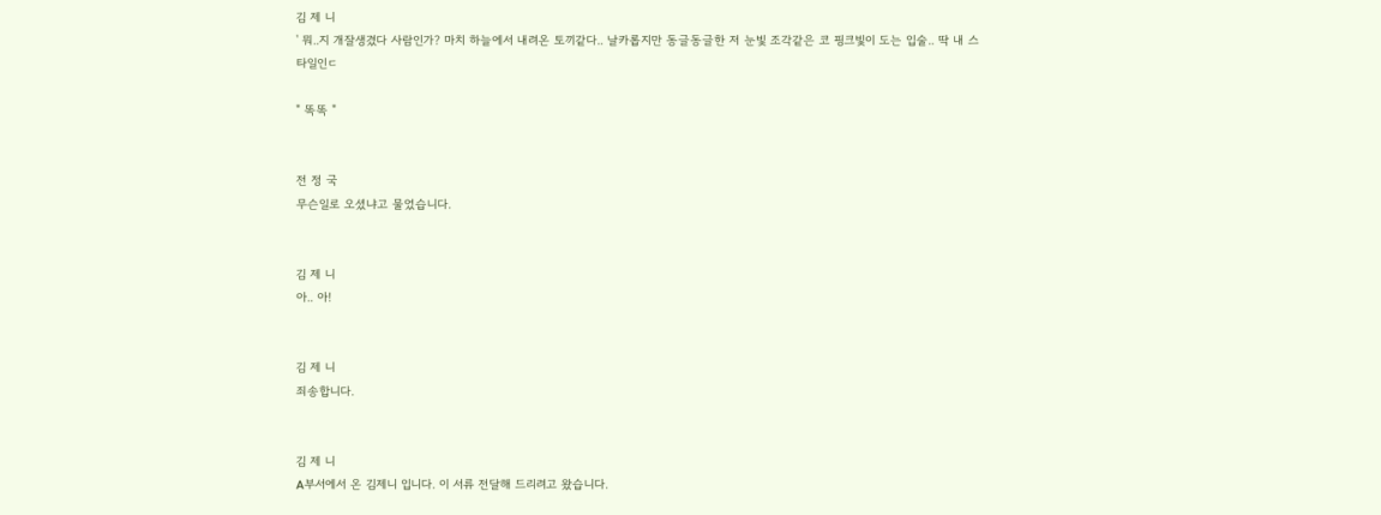김 제 니
' 뭐..지 개잘생겼다 사람인가? 마치 하늘에서 내려온 토끼같다.. 날카롭지만 동글동글한 저 눈빛 조각같은 코 핑크빛이 도는 입술.. 딱 내 스타일인ㄷ

" 똑똑 "


전 정 국
무슨일로 오셨냐고 물었습니다.


김 제 니
아.. 아!


김 제 니
죄송합니다.


김 제 니
A부서에서 온 김제니 입니다. 이 서류 전달해 드리려고 왔습니다.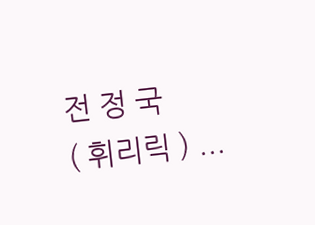전 정 국
( 휘리릭 ) ...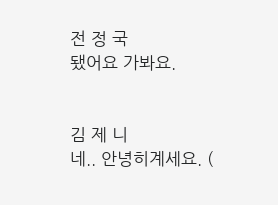전 정 국
됐어요 가봐요.


김 제 니
네.. 안녕히계세요. (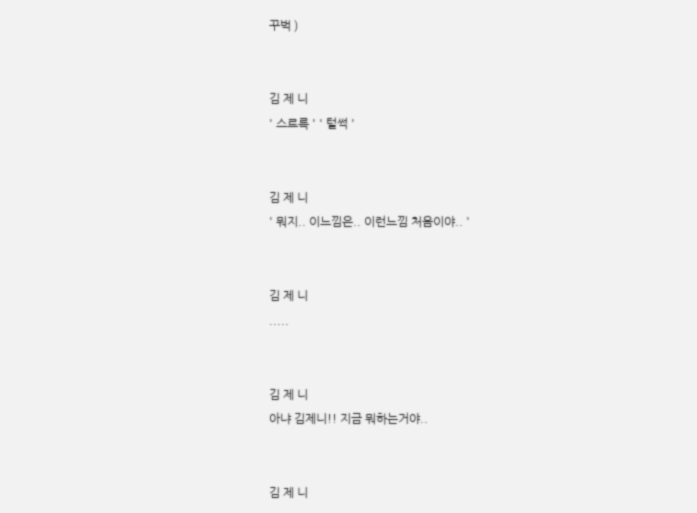꾸벅 )


김 제 니
' 스르륵 ' ' 털썩 '


김 제 니
' 뭐지.. 이느낌은.. 이런느낌 처음이야.. '


김 제 니
.....


김 제 니
아냐 김제니!! 지금 뭐하는거야..


김 제 니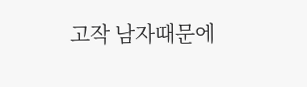고작 남자때문에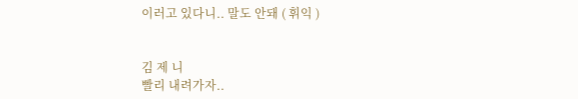이러고 있다니.. 말도 안돼 ( 휘익 )


김 제 니
빨리 내려가자..